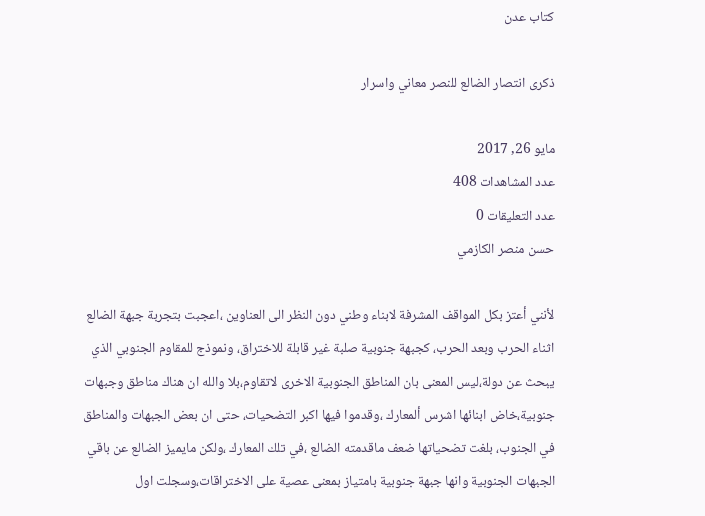كتاب عدن

ذكری انتصار الضالع للنصر معاني واسرار

مايو 26, 2017
عدد المشاهدات 408
عدد التعليقات 0
حسن منصر الكازمي

لأنني أعتز بكل المواقف المشرفة لابناء وطني دون النظر الی العناوين ،اعجبت بتجربة جبهة الضالع اثناء الحرب وبعد الحرب، كجبهة جنوبية صلبة غير قابلة للاختراق، ونموذج للمقاوم الجنوبي الذي يبحث عن دولة،ليس المعنی بان المناطق الجنوبية الاخری لاتقاوم،بلا والله ان هناك مناطق وجبهات جنوبية،خاض ابنائها اشرس ألمعارك ،وقدموا فيها اكبر التضحيات، حتی ان بعض الجبهات والمناطق في الجنوب، بلغت تضحياتها ضعف ماقدمته الضالع ،في تلك المعارك ،ولكن مايميز الضالع عن باقي الجبهات الجنوبية وانها جبهة جنوبية بامتياز بمعنی عصية علی الاختراقات،وسجلت اول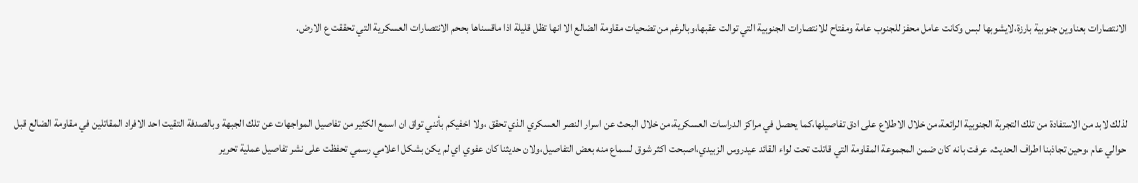الانتصارات بعناوين جنوبية بارزة،لايشوبها لبس وكانت عامل محفز للجنوب عامة ومفتاح للانتصارات الجنوبية التي توالت عقبها،وبالرغم من تضحيات مقاومة الضالع الا انها تظل قليلة اذا ماقسناها بححم الانتصارات العسكرية التي تحققت ع الارض.



لذلك لابد من الاستفادة من تلك التجربة الجنوبية الرائعة،من خلال الاطلاع علی ادق تفاصيلها،كما يحصل في مراكز الدراسات العسكرية،من خلال البحث عن اسرار النصر العسكري الذي تحقق ،ولا اخفيكم بأنني تواق ان اسمع الكثير من تفاصيل المواجهات عن تلك الجبهة وبالصدفة التقيت احد الافراد المقاتلين في مقاومة الضالع قبل حوالي عام ،وحين تجاذبنا اطراف الحديث، عرفت بانه كان ضمن المجموعة المقاومة التي قاتلت تحت لواء القائد عيدروس الزبيدي،اصبحت اكثر شوق لسماع منه بعض التفاصيل،ولان حديثنا كان عفوي اي لم يكن بشكل اعلامي رسمي تحفظت علی نشر تفاصيل عملية تحرير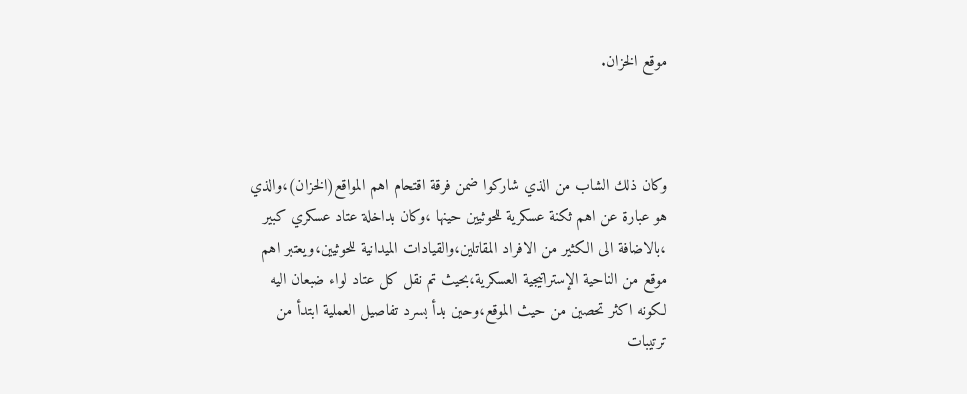موقع الخزان.



وكان ذلك الشاب من الذي شاركوا ضمن فرقة اقتحام اهم المواقع(الخزان)،والذي هو عبارة عن اهم ثكنة عسكرية للحوثيين حينها ،وكان بداخلة عتاد عسكري كبير ،بالاضافة الی الكثير من الافراد المقاتلين،والقيادات الميدانية للحوثيين،ويعتبر اهم موقع من الناحية الإستراتيجية العسكرية،بحيث تم نقل كل عتاد لواء ضبعان اليه لكونه اكثر تحصين من حيث الموقع،وحين بدأ بسرد تفاصيل العملية ابتدأ من ترتيبات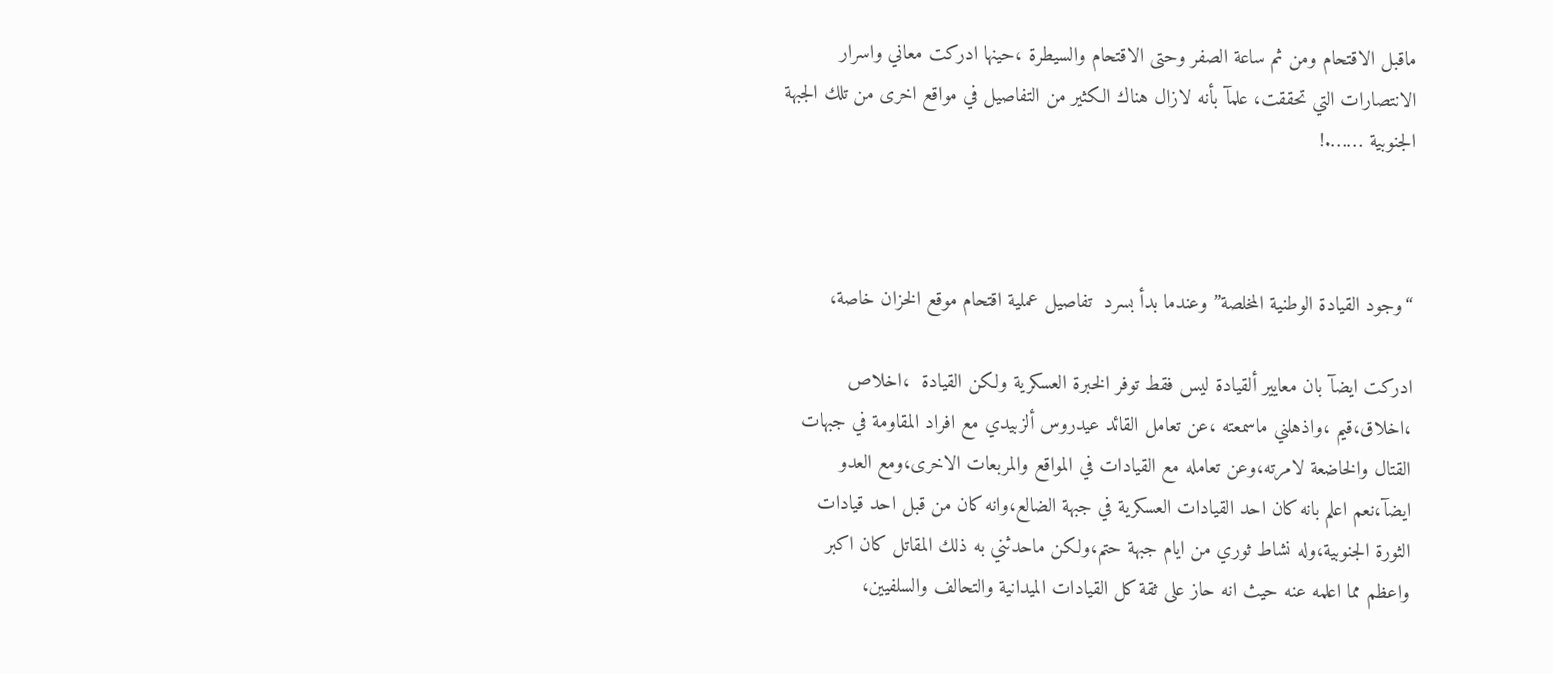ماقبل الاقتحام ومن ثم ساعة الصفر وحتی الاقتحام والسيطرة ،حينها ادركت معاني واسرار الانتصارات التي تحققت، علمآ بأنه لازال هناك الكثير من التفاصيل في مواقع اخری من تلك الجبهة الجنوبية …….!



“وجود القيادة الوطنية المخلصة” وعندما بدأ بسرد  تفاصيل عملية اقتحام موقع الخزان خاصة،

ادركت ايضآ بان معايير ألقيادة ليس فقط توفر الخبرة العسكرية ولكن القيادة  ،اخلاص ،اخلاق،قيم ،واذهلني ماسمعته ،عن تعامل القائد عيدروس ألزبيدي مع افراد المقاومة في جبهات القتال والخاضعة لامرته،وعن تعامله مع القيادات في المواقع والمربعات الاخری،ومع العدو ايضآ،نعم اعلم بانه كان احد القيادات العسكرية في جبهة الضالع،وانه كان من قبل احد قيادات الثورة الجنوبية،وله نشاط ثوري من ايام جبهة حتم،ولكن ماحدثني به ذلك المقاتل كان اكبر واعظم مما اعلمه عنه حيث انه حاز علی ثقة كل القيادات الميدانية والتحالف والسلفيين،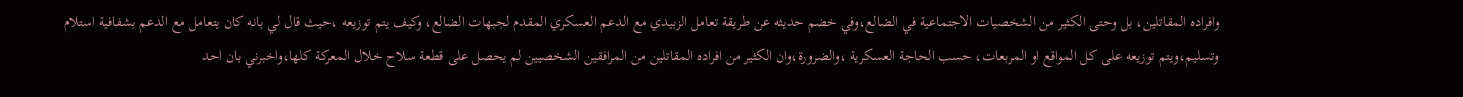وافراده المقاتلين، بل وحتی الكثير من الشخصيات الاجتماعية في الضالع،وفي خضم حديثه عن طريقة تعامل الزبيدي مع الدعم العسكري المقدم لجبهات الضالع، وكيف يتم توزيعه ،حيث قال لي بانه كان يتعامل مع الدعم بشفافية استلام وتسليم،ويتم توزيعه علی كل المواقع او المربعات، حسب الحاجة العسكرية ،والضرورة،وان الكثير من افراده المقاتلين من المرافقين الشخصيين لم يحصل علی قطعة سلاح خلال المعركة كلها،واخبرني بان احد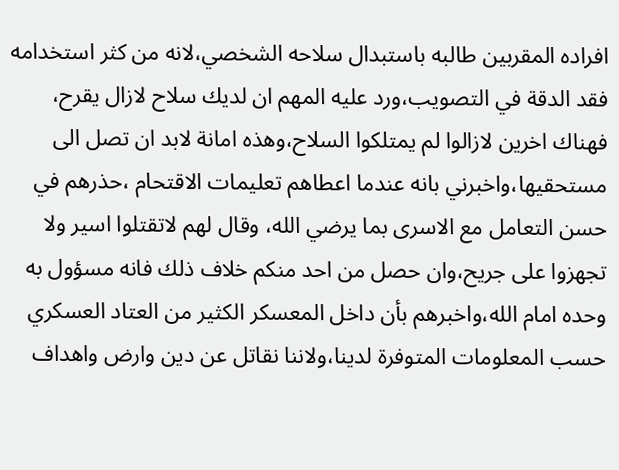افراده المقربين طالبه باستبدال سلاحه الشخصي،لانه من كثر استخدامه فقد الدقة في التصويب،ورد عليه المهم ان لديك سلاح لازال يقرح، فهناك اخرين لازالوا لم يمتلكوا السلاح،وهذه امانة لابد ان تصل الی مستحقيها،واخبرني بانه عندما اعطاهم تعليمات الاقتحام ،حذرهم في حسن التعامل مع الاسری بما يرضي الله، وقال لهم لاتقتلوا اسير ولا تجهزوا علی جريح،وان حصل من احد منكم خلاف ذلك فانه مسؤول به وحده امام الله،واخبرهم بأن داخل المعسكر الكثير من العتاد العسكري حسب المعلومات المتوفرة لدينا،ولاننا نقاتل عن دين وارض واهداف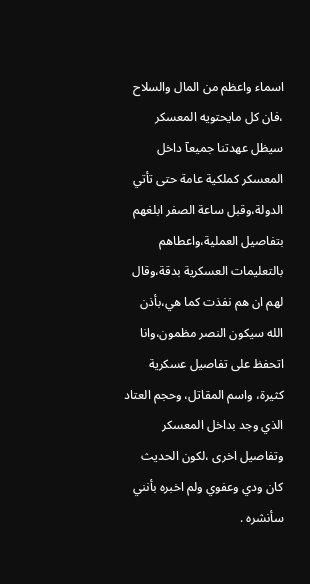اسماء واعظم من المال والسلاح ،فان كل مايحتويه المعسكر سيظل عهدتنا جميعآ داخل المعسكر كملكية عامة حتی تأتي الدولة،وقبل ساعة الصفر ابلغهم بتفاصيل العملية،واعطاهم بالتعليمات العسكرية بدقة،وقال لهم ان هم نفذت كما هي،بأذن الله سيكون النصر مظمون،وانا اتحفظ علی تفاصيل عسكرية كثيرة، واسم المقاتل، وحجم العتاد الذي وجد بداخل المعسكر وتفاصيل اخری ،لكون الحديث كان ودي وعفوي ولم اخبره بأنني سأنشره .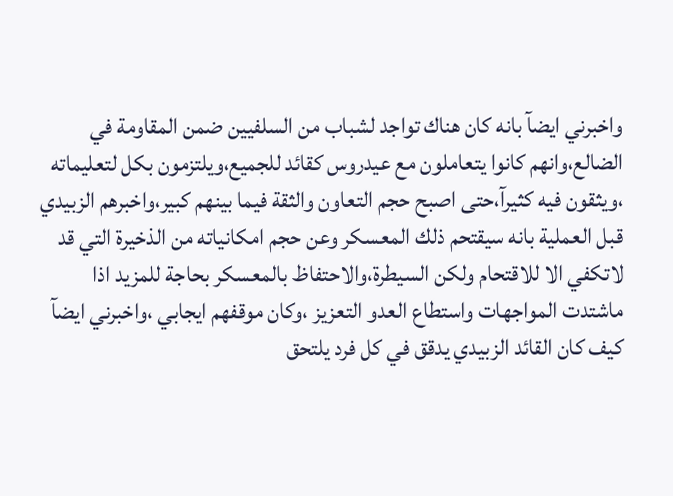واخبرني ايضآ بانه كان هناك تواجد لشباب من السلفيين ضمن المقاومة في الضالع،وانهم كانوا يتعاملون مع عيدروس كقائد للجميع،ويلتزمون بكل لتعليماته ،ويثقون فيه كثيرآ،حتی اصبح حجم التعاون والثقة فيما بينهم كبير،واخبرهم الزبيدي قبل العملية بانه سيقتحم ذلك المعسكر وعن حجم امكانياته من الذخيرة التي قد لاتكفي الا للاقتحام ولكن السيطرة،والاحتفاظ بالمعسكر بحاجة للمزيد اذا ماشتدت المواجهات واستطاع العدو التعزيز ،وكان موقفهم ايجابي ،واخبرني ايضآ كيف كان القائد الزبيدي يدقق في كل فرد يلتحق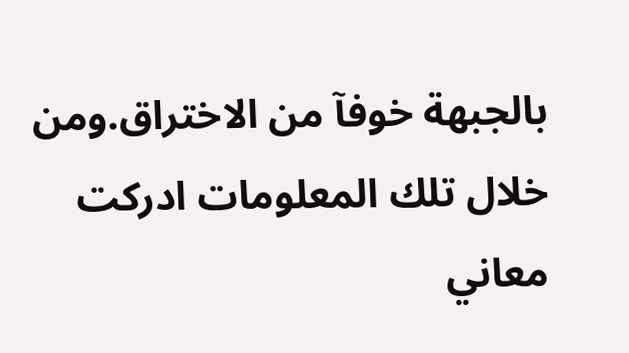بالجبهة خوفآ من الاختراق.ومن خلال تلك المعلومات ادركت معاني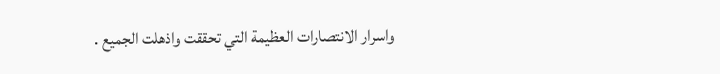واسرار الانتصارات العظيمة التي تحققت واذهلت الجميع .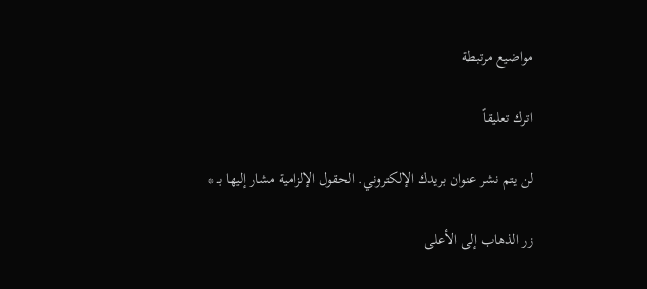مواضيع مرتبطة

اترك تعليقاً

لن يتم نشر عنوان بريدك الإلكتروني. الحقول الإلزامية مشار إليها بـ *

زر الذهاب إلى الأعلى